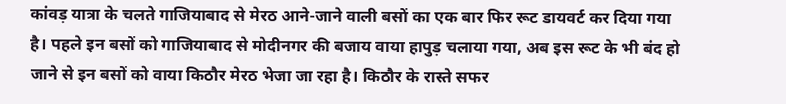कांवड़ यात्रा के चलते गाजियाबाद से मेरठ आने-जाने वाली बसों का एक बार फिर रूट डायवर्ट कर दिया गया है। पहले इन बसों को गाजियाबाद से मोदीनगर की बजाय वाया हापुड़ चलाया गया, अब इस रूट के भी बंद हो जाने से इन बसों को वाया किठौर मेरठ भेजा जा रहा है। किठौर के रास्ते सफर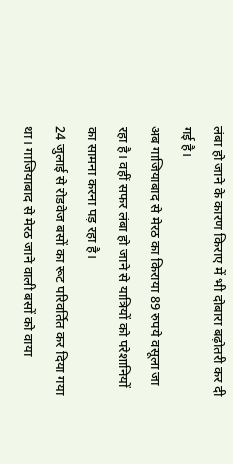लंबा हो जाने के कारण किराए में भी दोबारा बढ़ोतरी कर दी गई है।
अब गाजियाबाद से मेरठ का किराया 89 रुपये वसूला जा रहा है। वहीं सफर लंबा हो जाने से यात्रियों को परेशानियों का सामना करना पड़ रहा है।
24 जुलाई से रोडवेज बसों का रूट परिवर्तित कर दिया गया था। गाजियाबाद से मेरठ जाने वाली बसों को वाया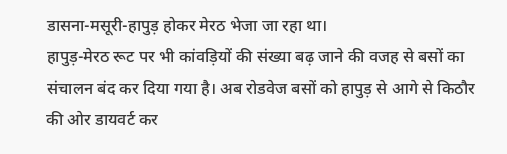डासना-मसूरी-हापुड़ होकर मेरठ भेजा जा रहा था।
हापुड़-मेरठ रूट पर भी कांवड़ियों की संख्या बढ़ जाने की वजह से बसों का संचालन बंद कर दिया गया है। अब रोडवेज बसों को हापुड़ से आगे से किठौर की ओर डायवर्ट कर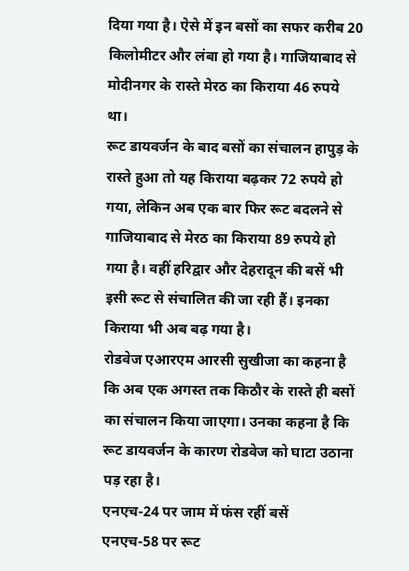दिया गया है। ऐसे में इन बसों का सफर करीब 20 किलोमीटर और लंबा हो गया है। गाजियाबाद से मोदीनगर के रास्ते मेरठ का किराया 46 रुपये था।
रूट डायवर्जन के बाद बसों का संचालन हापुड़ के रास्ते हुआ तो यह किराया बढ़कर 72 रुपये हो गया, लेकिन अब एक बार फिर रूट बदलने से गाजियाबाद से मेरठ का किराया 89 रुपये हो गया है। वहीं हरिद्वार और देहरादून की बसें भी इसी रूट से संचालित की जा रही हैं। इनका किराया भी अब बढ़ गया है।
रोडवेज एआरएम आरसी सुखीजा का कहना है कि अब एक अगस्त तक किठौर के रास्ते ही बसों का संचालन किया जाएगा। उनका कहना है कि रूट डायवर्जन के कारण रोडवेज को घाटा उठाना पड़ रहा है।
एनएच-24 पर जाम में फंस रहीं बसें
एनएच-58 पर रूट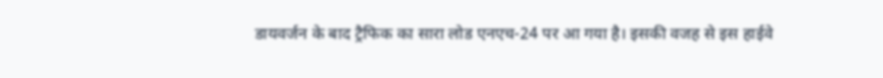डायवर्जन के बाद ट्रैफिक का सारा लोड एनएच-24 पर आ गया है। इसकी वजह से इस हाईवे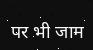पर भी जाम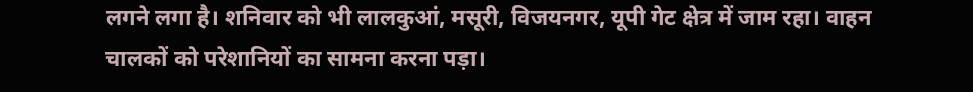लगने लगा है। शनिवार को भी लालकुआं, मसूरी, विजयनगर, यूपी गेट क्षेत्र में जाम रहा। वाहन चालकों को परेशानियों का सामना करना पड़ा।